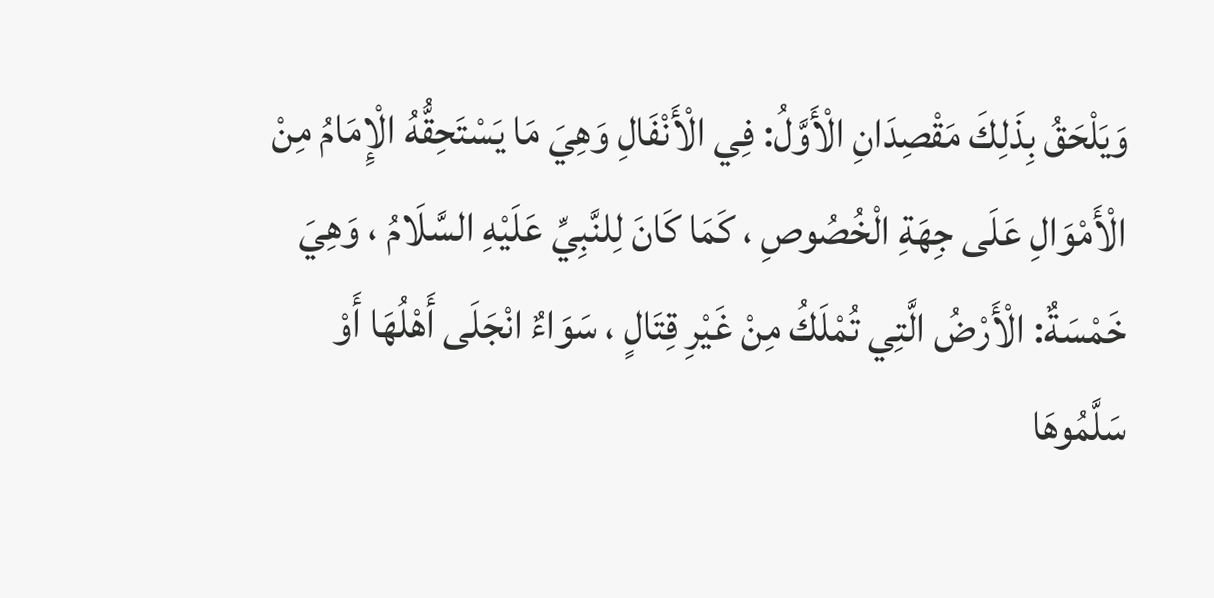وَيَلْحَقُ بِذَلِكَ مَقْصِدَانِ الْأَوَّلُ: فِي الْأَنْفَالِ وَهِيَ مَا يَسْتَحِقُّهُ الْإِمَامُ مِنْ الْأَمْوَالِ عَلَى جِهَةِ الْخُصُوصِ ، كَمَا كَانَ لِلنَّبِيِّ عَلَيْهِ السَّلَامُ ، وَهِيَ خَمْسَةٌ: الْأَرْضُ الَّتِي تُمْلَكُ مِنْ غَيْرِ قِتَالٍ ، سَوَاءٌ انْجَلَى أَهْلُهَا أَوْ سَلَّمُوهَا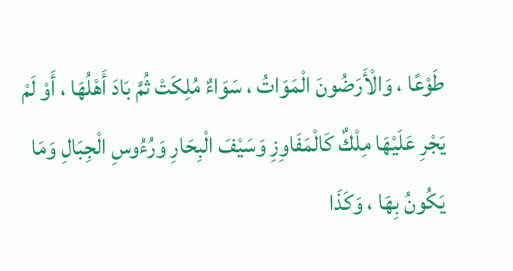طَوْعًا ، وَالْأَرَضُونَ الْمَوَاتُ ، سَوَاءٌ مُلِكَتْ ثُمَّ بَادَ أَهْلُهَا ، أَوْ لَمْ يَجْرِ عَلَيْهَا مِلْكٌ كَالْمَفَاوِزِ وَسَيْفَ الْبِحَارِ وَرُءُوسِ الْجِبَالِ وَمَا يَكُونُ بِهَا ، وَكَذَا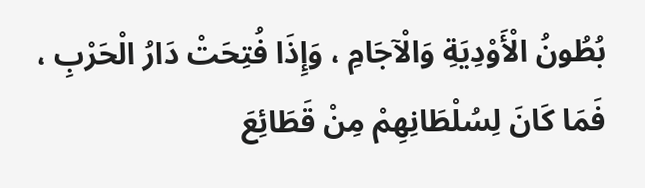بُطُونُ الْأَوْدِيَةِ وَالْآجَامِ ، وَإِذَا فُتِحَتْ دَارُ الْحَرْبِ ، فَمَا كَانَ لِسُلْطَانِهِمْ مِنْ قَطَائِعَ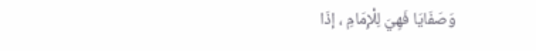وَصَفَايَا فَهِيَ لِلْإِمَامِ ، إذَا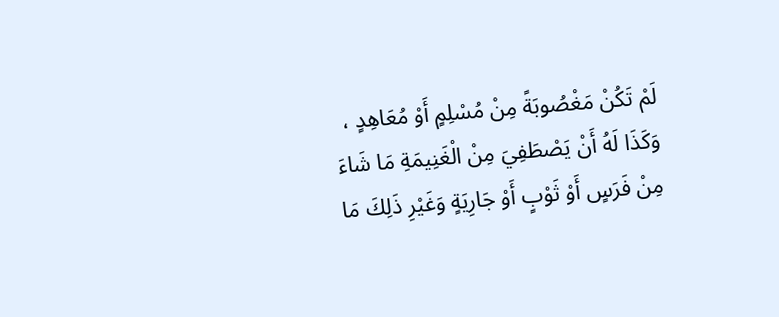لَمْ تَكُنْ مَغْصُوبَةً مِنْ مُسْلِمٍ أَوْ مُعَاهِدٍ ، وَكَذَا لَهُ أَنْ يَصْطَفِيَ مِنْ الْغَنِيمَةِ مَا شَاءَ مِنْ فَرَسٍ أَوْ ثَوْبٍ أَوْ جَارِيَةٍ وَغَيْرِ ذَلِكَ مَا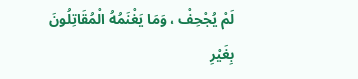لَمْ يُجْحِفْ ، وَمَا يَغْنَمُهُ الْمُقَاتِلُونَ بِغَيْرِ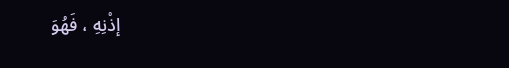إذْنِهِ ، فَهُوَ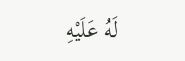لَهُ عَلَيْهِ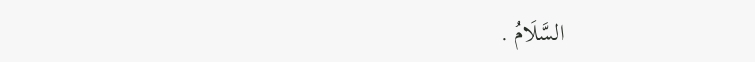السَّلَامُ .